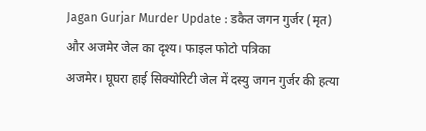Jagan Gurjar Murder Update : डकैत जगन गुर्जर (मृत) और अजमेर जेल का दृश्य। फाइल फोटो पत्रिका
अजमेर। घूघरा हाई सिक्योरिटी जेल में दस्यु जगन गुर्जर की हत्या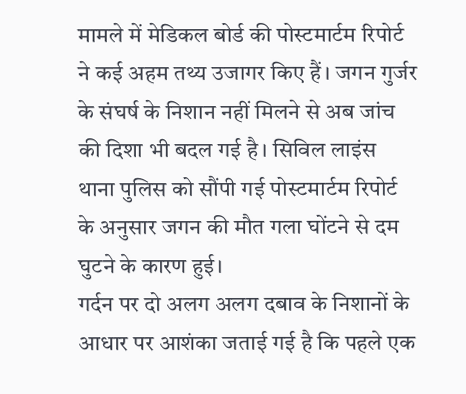मामले में मेडिकल बोर्ड की पोस्टमार्टम रिपोर्ट ने कई अहम तथ्य उजागर किए हैं। जगन गुर्जर के संघर्ष के निशान नहीं मिलने से अब जांच की दिशा भी बदल गई है। सिविल लाइंस थाना पुलिस को सौंपी गई पोस्टमार्टम रिपोर्ट के अनुसार जगन की मौत गला घोंटने से दम घुटने के कारण हुई।
गर्दन पर दो अलग अलग दबाव के निशानों के आधार पर आशंका जताई गई है कि पहले एक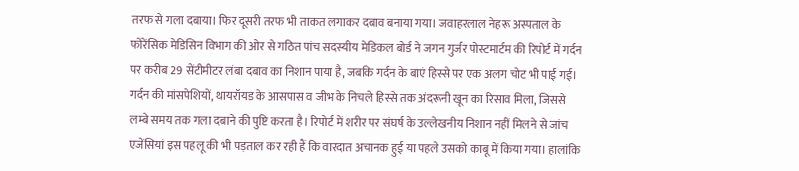तरफ से गला दबाया। फिर दूसरी तरफ भी ताकत लगाकर दबाव बनाया गया। जवाहरलाल नेहरू अस्पताल के फोरेंसिक मेडिसिन विभाग की ओर से गठित पांच सदस्यीय मेडिकल बोर्ड ने जगन गुर्जर पोस्टमार्टम की रिपोर्ट में गर्दन पर करीब 29 सेंटीमीटर लंबा दबाव का निशान पाया है, जबकि गर्दन के बाएं हिस्से पर एक अलग चोट भी पाई गई।
गर्दन की मांसपेशियों, थायरॉयड के आसपास व जीभ के निचले हिस्से तक अंदरूनी खून का रिसाव मिला, जिससे लम्बे समय तक गला दबाने की पुष्टि करता है। रिपोर्ट में शरीर पर संघर्ष के उल्लेखनीय निशान नहीं मिलने से जांच एजेंसियां इस पहलू की भी पड़ताल कर रही हैं कि वारदात अचानक हुई या पहले उसको काबू में किया गया। हालांकि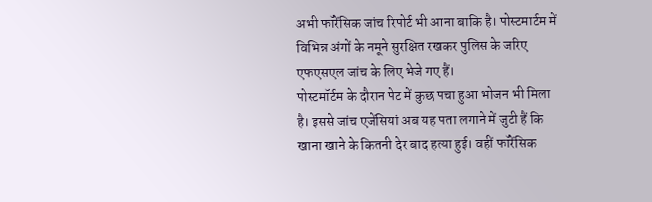अभी फॉरेंसिक जांच रिपोर्ट भी आना बाकि है। पोस्टमार्टम में विभिन्न अंगों के नमूने सुरक्षित रखकर पुलिस के जरिए एफएसएल जांच के लिए भेजे गए हैं।
पोस्टमॉर्टम के दौरान पेट में कुछ पचा हुआ भोजन भी मिला है। इससे जांच एजेंसियां अब यह पता लगाने में जुटी हैं कि खाना खाने के कितनी देर बाद हत्या हुई। वहीं फॉरेंसिक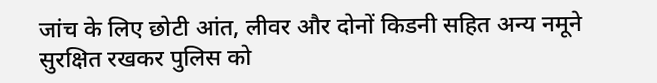जांच के लिए छोटी आंत, लीवर और दोनों किडनी सहित अन्य नमूने सुरक्षित रखकर पुलिस को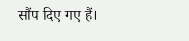सौंप दिए गए हैं।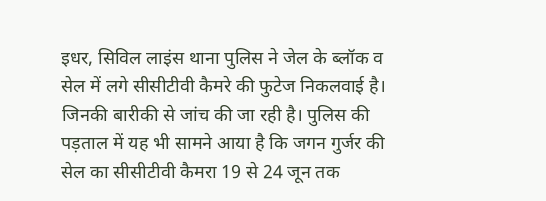इधर, सिविल लाइंस थाना पुलिस ने जेल के ब्लॉक व सेल में लगे सीसीटीवी कैमरे की फुटेज निकलवाई है। जिनकी बारीकी से जांच की जा रही है। पुलिस की पड़ताल में यह भी सामने आया है कि जगन गुर्जर की सेल का सीसीटीवी कैमरा 19 से 24 जून तक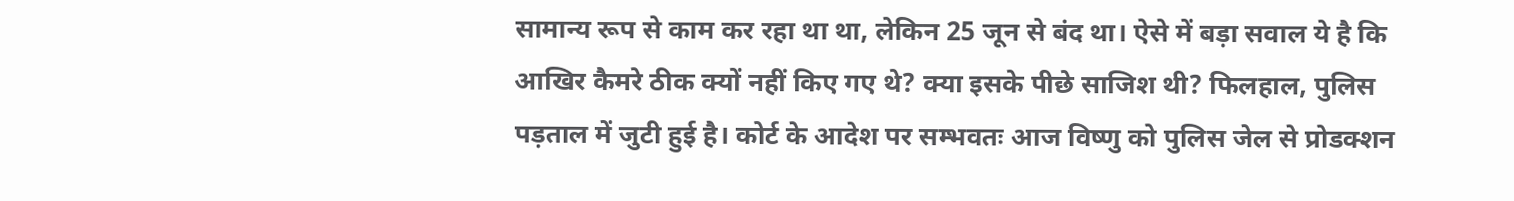सामान्य रूप से काम कर रहा था था, लेकिन 25 जून से बंद था। ऐसे में बड़ा सवाल ये है कि आखिर कैमरे ठीक क्यों नहीं किए गए थे? क्या इसके पीछे साजिश थी? फिलहाल, पुलिस पड़ताल में जुटी हुई है। कोर्ट के आदेश पर सम्भवतः आज विष्णु को पुलिस जेल से प्रोडक्शन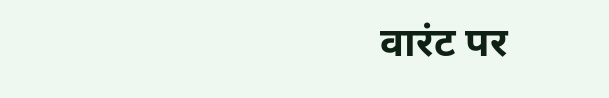वारंट पर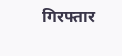गिरफ्तार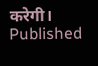करेगी।
Published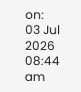on:
03 Jul 2026 08:44 am